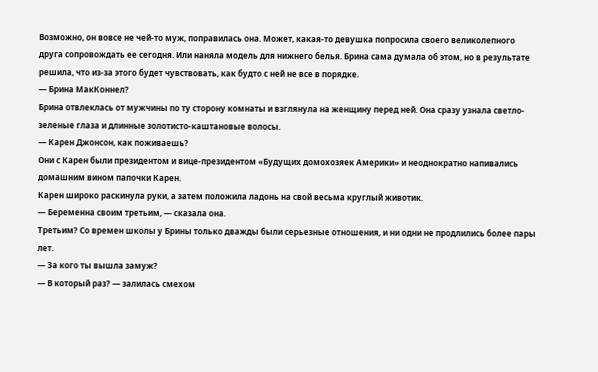Возможно, он вовсе не чей-то муж, поправилась она. Может, какая-то девушка попросила своего великолепного друга сопровождать ее сегодня. Или наняла модель для нижнего белья. Брина сама думала об этом, но в результате решила, что из-за этого будет чувствовать, как будто с ней не все в порядке.
— Брина МакКоннел?
Брина отвлеклась от мужчины по ту сторону комнаты и взглянула на женщину перед ней. Она сразу узнала светло-зеленые глаза и длинные золотисто-каштановые волосы.
— Карен Джонсон, как поживаешь?
Они с Карен были президентом и вице-президентом «Будущих домохозяек Америки» и неоднократно напивались домашним вином папочки Карен.
Карен широко раскинула руки, а затем положила ладонь на свой весьма круглый животик.
— Беременна своим третьим, — сказала она.
Третьим? Со времен школы у Брины только дважды были серьезные отношения, и ни одни не продлились более пары лет.
— За кого ты вышла замуж?
— В который раз? — залилась смехом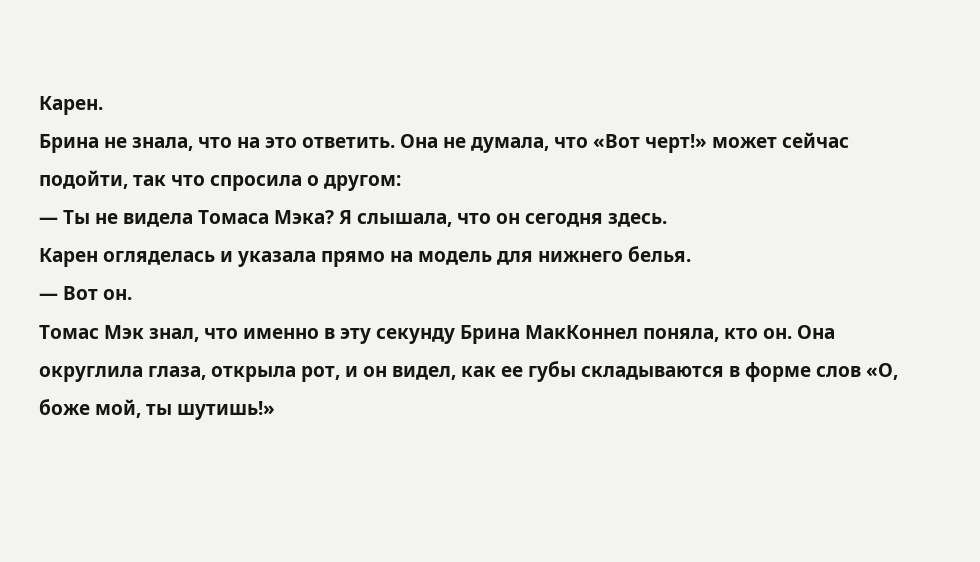Карен.
Брина не знала, что на это ответить. Она не думала, что «Вот черт!» может сейчас подойти, так что спросила о другом:
— Ты не видела Томаса Мэка? Я слышала, что он сегодня здесь.
Карен огляделась и указала прямо на модель для нижнего белья.
— Вот он.
Томас Мэк знал, что именно в эту секунду Брина МакКоннел поняла, кто он. Она округлила глаза, открыла рот, и он видел, как ее губы складываются в форме слов «О, боже мой, ты шутишь!»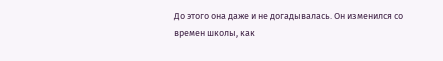До этого она даже и не догадывалась. Он изменился со времен школы, как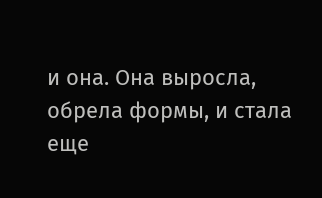и она. Она выросла, обрела формы, и стала еще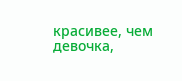красивее, чем девочка,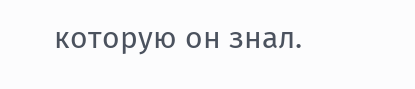которую он знал.